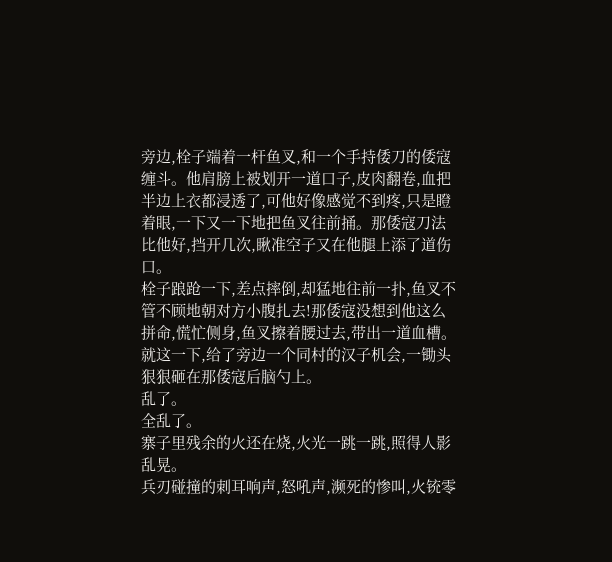旁边,栓子端着一杆鱼叉,和一个手持倭刀的倭寇缠斗。他肩膀上被划开一道口子,皮肉翻卷,血把半边上衣都浸透了,可他好像感觉不到疼,只是瞪着眼,一下又一下地把鱼叉往前捅。那倭寇刀法比他好,挡开几次,瞅准空子又在他腿上添了道伤口。
栓子踉跄一下,差点摔倒,却猛地往前一扑,鱼叉不管不顾地朝对方小腹扎去!那倭寇没想到他这么拼命,慌忙侧身,鱼叉擦着腰过去,带出一道血槽。
就这一下,给了旁边一个同村的汉子机会,一锄头狠狠砸在那倭寇后脑勺上。
乱了。
全乱了。
寨子里残余的火还在烧,火光一跳一跳,照得人影乱晃。
兵刃碰撞的刺耳响声,怒吼声,濒死的惨叫,火铳零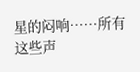星的闷响……所有这些声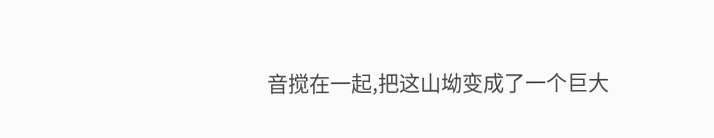音搅在一起,把这山坳变成了一个巨大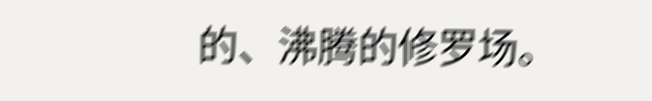的、沸腾的修罗场。